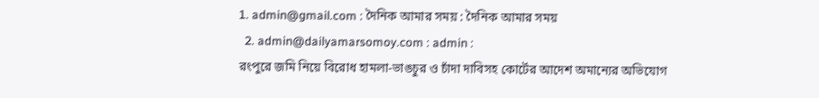1. admin@gmail.com : দৈনিক আমার সময় : দৈনিক আমার সময়
  2. admin@dailyamarsomoy.com : admin :
রংপুরে জমি নিয়ে বিরোধ হামলা-ভাঙচুর ও চাঁদা দাবিসহ কোর্টের আদেশ অমান্যের অভিযোগ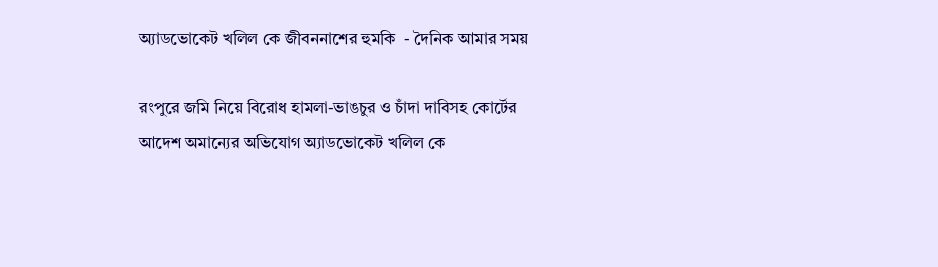অ্যাডভোকেট খলিল কে জীবননাশের হুমকি  - দৈনিক আমার সময়

রংপুরে জমি নিয়ে বিরোধ হামলা-ভাঙচুর ও চাঁদা দাবিসহ কোর্টের আদেশ অমান্যের অভিযোগ অ্যাডভোকেট খলিল কে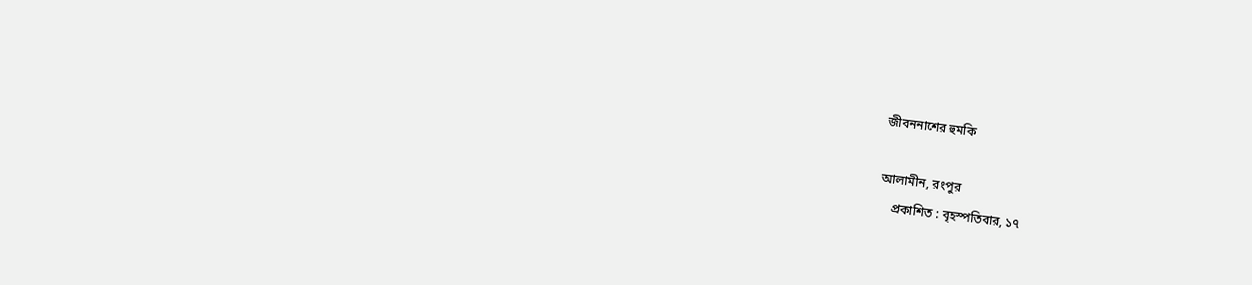জীবননাশের হুমকি

আলামীন, রংপুর
    প্রকাশিত : বৃহস্পতিবার, ১৭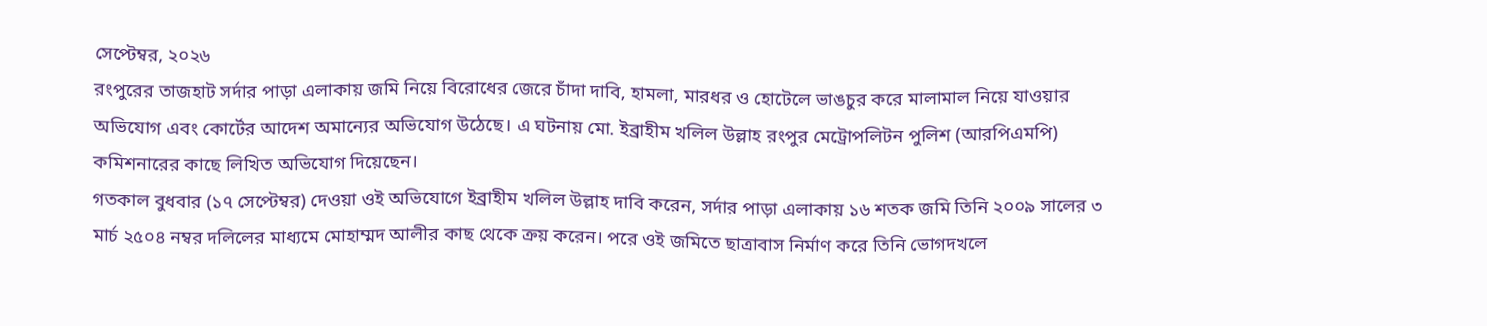সেপ্টেম্বর, ২০২৬
রংপুরের তাজহাট সর্দার পাড়া এলাকায় জমি নিয়ে বিরোধের জেরে চাঁদা দাবি, হামলা, মারধর ও হোটেলে ভাঙচুর করে মালামাল নিয়ে যাওয়ার অভিযোগ এবং কোর্টের আদেশ অমান্যের অভিযোগ উঠেছে। এ ঘটনায় মো. ইব্রাহীম খলিল উল্লাহ রংপুর মেট্রোপলিটন পুলিশ (আরপিএমপি) কমিশনারের কাছে লিখিত অভিযোগ দিয়েছেন।
গতকাল বুধবার (১৭ সেপ্টেম্বর) দেওয়া ওই অভিযোগে ইব্রাহীম খলিল উল্লাহ দাবি করেন, সর্দার পাড়া এলাকায় ১৬ শতক জমি তিনি ২০০৯ সালের ৩ মার্চ ২৫০৪ নম্বর দলিলের মাধ্যমে মোহাম্মদ আলীর কাছ থেকে ক্রয় করেন। পরে ওই জমিতে ছাত্রাবাস নির্মাণ করে তিনি ভোগদখলে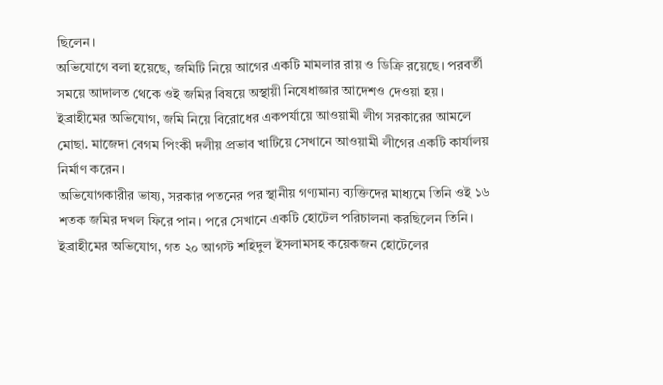ছিলেন।
অভিযোগে বলা হয়েছে, জমিটি নিয়ে আগের একটি মামলার রায় ও ডিক্রি রয়েছে। পরবর্তী সময়ে আদালত থেকে ওই জমির বিষয়ে অস্থায়ী নিষেধাজ্ঞার আদেশও দেওয়া হয়। ইব্রাহীমের অভিযোগ, জমি নিয়ে বিরোধের একপর্যায়ে আওয়ামী লীগ সরকারের আমলে মোছা. মাজেদা বেগম পিংকী দলীয় প্রভাব খাটিয়ে সেখানে আওয়ামী লীগের একটি কার্যালয় নির্মাণ করেন।
অভিযোগকারীর ভাষ্য, সরকার পতনের পর স্থানীয় গণ্যমান্য ব্যক্তিদের মাধ্যমে তিনি ওই ১৬ শতক জমির দখল ফিরে পান। পরে সেখানে একটি হোটেল পরিচালনা করছিলেন তিনি।
ইব্রাহীমের অভিযোগ, গত ২০ আগস্ট শহিদুল ইসলামসহ কয়েকজন হোটেলের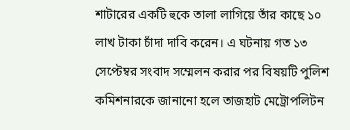শাটারের একটি হুকে তালা লাগিয়ে তাঁর কাছে ১০ লাখ টাকা চাঁদা দাবি করেন। এ ঘটনায় গত ১৩ সেপ্টেম্বর সংবাদ সম্মেলন করার পর বিষয়টি পুলিশ কমিশনারকে জানানো হলে তাজহাট মেট্রোপলিটন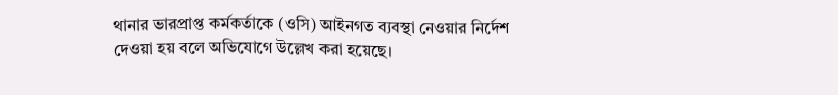থানার ভারপ্রাপ্ত কর্মকর্তাকে (ওসি) আইনগত ব্যবস্থা নেওয়ার নির্দেশ দেওয়া হয় বলে অভিযোগে উল্লেখ করা হয়েছে।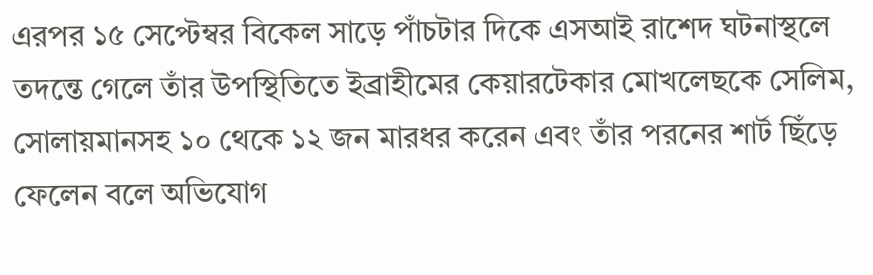এরপর ১৫ সেপ্টেম্বর বিকেল সাড়ে পাঁচটার দিকে এসআই রাশেদ ঘটনাস্থলে তদন্তে গেলে তাঁর উপস্থিতিতে ইব্রাহীমের কেয়ারটেকার মোখলেছকে সেলিম, সোলায়মানসহ ১০ থেকে ১২ জন মারধর করেন এবং তাঁর পরনের শার্ট ছিঁড়ে ফেলেন বলে অভিযোগ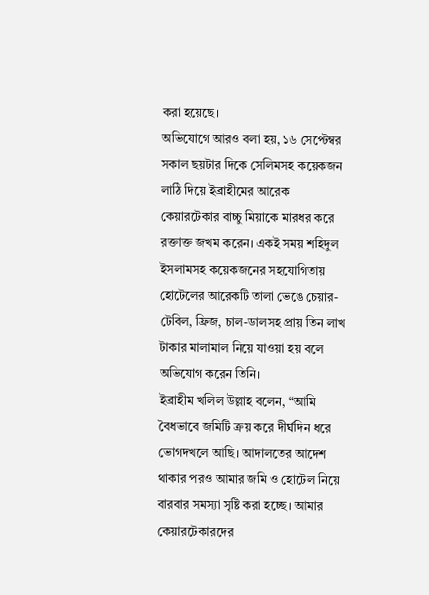করা হয়েছে।
অভিযোগে আরও বলা হয়, ১৬ সেপ্টেম্বর সকাল ছয়টার দিকে সেলিমসহ কয়েকজন লাঠি দিয়ে ইব্রাহীমের আরেক কেয়ারটেকার বাচ্চু মিয়াকে মারধর করে রক্তাক্ত জখম করেন। একই সময় শহিদুল ইসলামসহ কয়েকজনের সহযোগিতায় হোটেলের আরেকটি তালা ভেঙে চেয়ার-টেবিল, ফ্রিজ, চাল-ডালসহ প্রায় তিন লাখ টাকার মালামাল নিয়ে যাওয়া হয় বলে অভিযোগ করেন তিনি।
ইব্রাহীম খলিল উল্লাহ বলেন, “আমি বৈধভাবে জমিটি ক্রয় করে দীর্ঘদিন ধরে ভোগদখলে আছি। আদালতের আদেশ থাকার পরও আমার জমি ও হোটেল নিয়ে বারবার সমস্যা সৃষ্টি করা হচ্ছে। আমার কেয়ারটেকারদের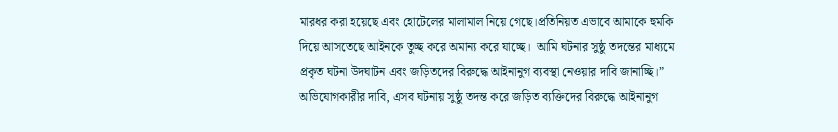মারধর করা হয়েছে এবং হোটেলের মালামাল নিয়ে গেছে।প্রতিনিয়ত এভাবে আমাকে হুমকি দিয়ে আসতেছে আইনকে তুচ্ছ করে অমান্য করে যাচ্ছে।  আমি ঘটনার সুষ্ঠু তদন্তের মাধ্যমে প্রকৃত ঘটনা উদঘাটন এবং জড়িতদের বিরুদ্ধে আইনানুগ ব্যবস্থা নেওয়ার দাবি জানাচ্ছি।”
অভিযোগকারীর দাবি, এসব ঘটনায় সুষ্ঠু তদন্ত করে জড়িত ব্যক্তিদের বিরুদ্ধে আইনানুগ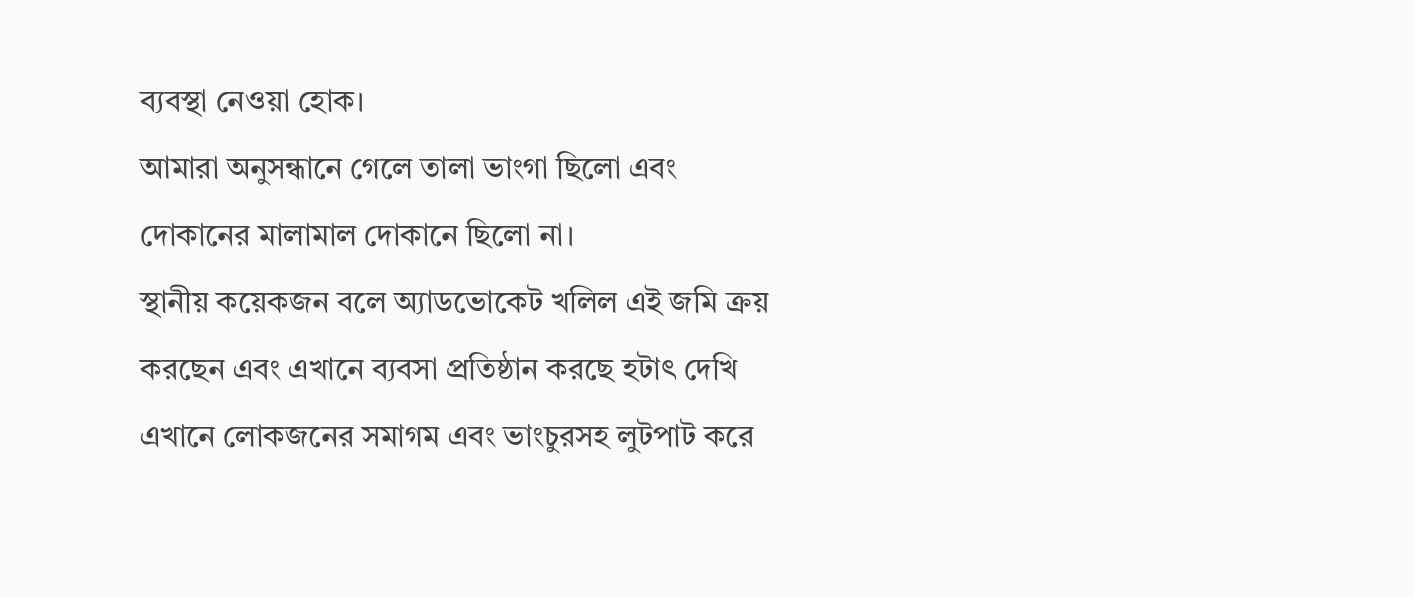ব্যবস্থা নেওয়া হোক।
আমারা অনুসন্ধানে গেলে তালা ভাংগা ছিলো এবং দোকানের মালামাল দোকানে ছিলো না।
স্থানীয় কয়েকজন বলে অ্যাডভোকেট খলিল এই জমি ক্রয় করছেন এবং এখানে ব্যবসা প্রতিষ্ঠান করছে হটাৎ দেখি এখানে লোকজনের সমাগম এবং ভাংচুরসহ লুটপাট করে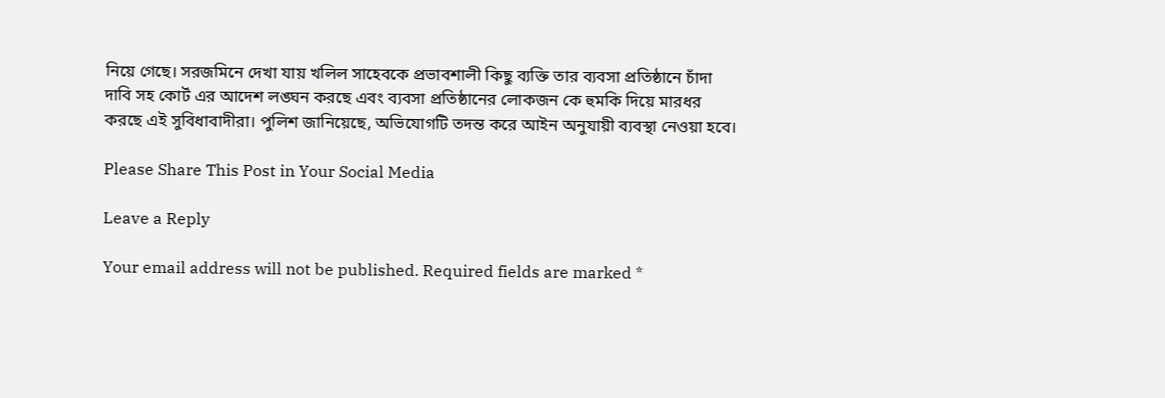নিয়ে গেছে। সরজমিনে দেখা যায় খলিল সাহেবকে প্রভাবশালী কিছু ব্যক্তি তার ব্যবসা প্রতিষ্ঠানে চাঁদা দাবি সহ কোর্ট এর আদেশ লঙ্ঘন করছে এবং ব্যবসা প্রতিষ্ঠানের লোকজন কে হুমকি দিয়ে মারধর করছে এই সুবিধাবাদীরা। পুলিশ জানিয়েছে, অভিযোগটি তদন্ত করে আইন অনুযায়ী ব্যবস্থা নেওয়া হবে।

Please Share This Post in Your Social Media

Leave a Reply

Your email address will not be published. Required fields are marked *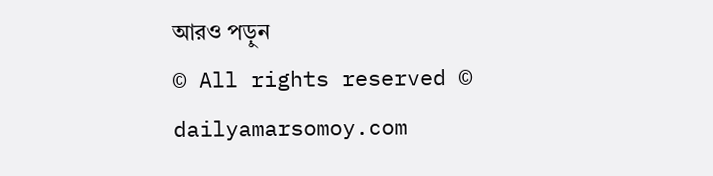আরও পড়ুন
© All rights reserved © dailyamarsomoy.com